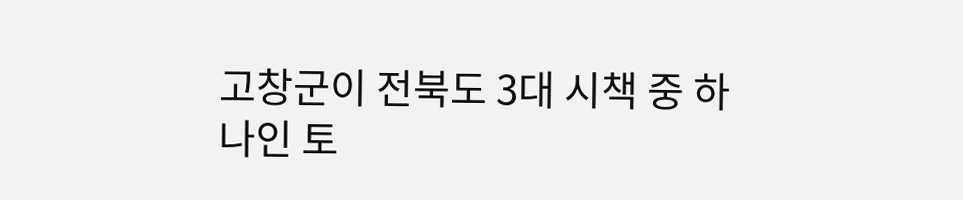고창군이 전북도 3대 시책 중 하나인 토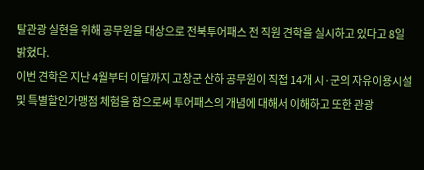탈관광 실현을 위해 공무원을 대상으로 전북투어패스 전 직원 견학을 실시하고 있다고 8일 밝혔다.
이번 견학은 지난 4월부터 이달까지 고창군 산하 공무원이 직접 14개 시·군의 자유이용시설 및 특별할인가맹점 체험을 함으로써 투어패스의 개념에 대해서 이해하고 또한 관광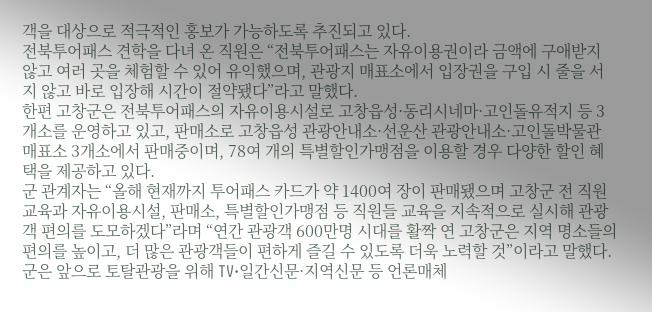객을 대상으로 적극적인 홍보가 가능하도록 추진되고 있다.
전북투어패스 견학을 다녀 온 직원은 “전북투어패스는 자유이용권이라 금액에 구애받지 않고 여러 곳을 체험할 수 있어 유익했으며, 관광지 매표소에서 입장권을 구입 시 줄을 서지 않고 바로 입장해 시간이 절약됐다”라고 말했다.
한편 고창군은 전북투어패스의 자유이용시설로 고창읍성·동리시네마·고인돌유적지 등 3개소를 운영하고 있고, 판매소로 고창읍성 관광안내소·선운산 관광안내소·고인돌박물관 매표소 3개소에서 판매중이며, 78여 개의 특별할인가맹점을 이용할 경우 다양한 할인 혜택을 제공하고 있다.
군 관계자는 “올해 현재까지 투어패스 카드가 약 1400여 장이 판매됐으며 고창군 전 직원 교육과 자유이용시설, 판매소, 특별할인가맹점 등 직원들 교육을 지속적으로 실시해 관광객 편의를 도모하겠다”라며 “연간 관광객 600만명 시대를 활짝 연 고창군은 지역 명소들의 편의를 높이고, 더 많은 관광객들이 편하게 즐길 수 있도록 더욱 노력할 것”이라고 말했다.
군은 앞으로 토탈관광을 위해 TV·일간신문·지역신문 등 언론매체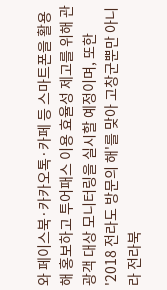와 페이스북·카카오톡·카페 등 스마트폰을 활용해 홍보하고 투어패스 이용 효율성 제고를 위해 관광객 대상 모니터링을 실시할 예정이며, 또한 '2018 전라도 방문의 해'를 맞아 고창군뿐만 아니라 전라북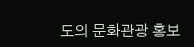도의 문화관광 홍보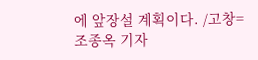에 앞장설 계획이다. /고창=조종옥 기자